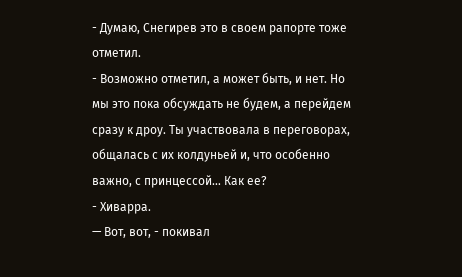- Думаю, Снегирев это в своем рапорте тоже отметил.
- Возможно отметил, а может быть, и нет. Но мы это пока обсуждать не будем, а перейдем сразу к дроу. Ты участвовала в переговорах, общалась с их колдуньей и, что особенно важно, с принцессой… Как ее?
- Хиварра.
— Вот, вот, - покивал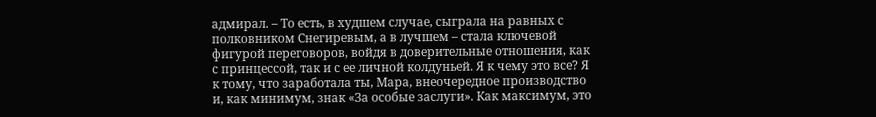адмирал. – То есть, в худшем случае, сыграла на равных с полковником Снегиревым, а в лучшем – стала ключевой фигурой переговоров, войдя в доверительные отношения, как с принцессой, так и с ее личной колдуньей. Я к чему это все? Я к тому, что заработала ты, Мара, внеочередное производство и, как минимум, знак «За особые заслуги». Как максимум, это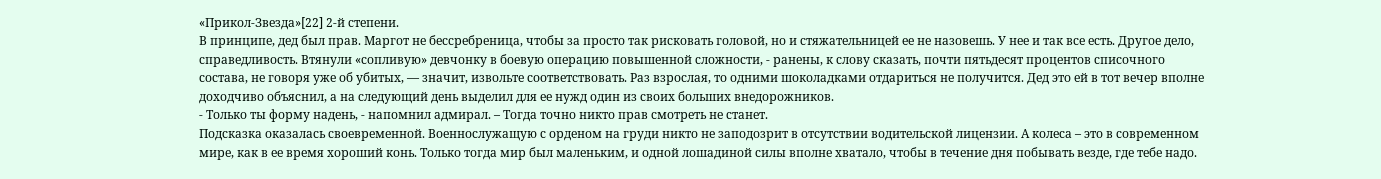«Прикол-Звезда»[22] 2-й степени.
В принципе, дед был прав. Маргот не бессребреница, чтобы за просто так рисковать головой, но и стяжательницей ее не назовешь. У нее и так все есть. Другое дело, справедливость. Втянули «сопливую» девчонку в боевую операцию повышенной сложности, - ранены, к слову сказать, почти пятьдесят процентов списочного состава, не говоря уже об убитых, — значит, извольте соответствовать. Раз взрослая, то одними шоколадками отдариться не получится. Дед это ей в тот вечер вполне доходчиво объяснил, а на следующий день выделил для ее нужд один из своих больших внедорожников.
- Только ты форму надень, - напомнил адмирал. – Тогда точно никто прав смотреть не станет.
Подсказка оказалась своевременной. Военнослужащую с орденом на груди никто не заподозрит в отсутствии водительской лицензии. А колеса – это в современном мире, как в ее время хороший конь. Только тогда мир был маленьким, и одной лошадиной силы вполне хватало, чтобы в течение дня побывать везде, где тебе надо.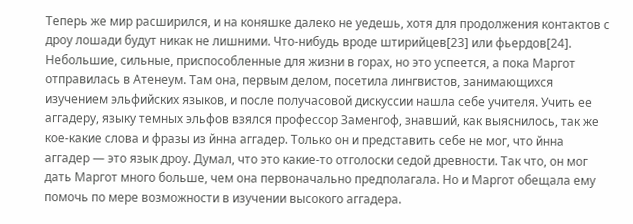Теперь же мир расширился, и на коняшке далеко не уедешь, хотя для продолжения контактов с дроу лошади будут никак не лишними. Что-нибудь вроде штирийцев[23] или фьердов[24]. Небольшие, сильные, приспособленные для жизни в горах, но это успеется, а пока Маргот отправилась в Атенеум. Там она, первым делом, посетила лингвистов, занимающихся изучением эльфийских языков, и после получасовой дискуссии нашла себе учителя. Учить ее аггадеру, языку темных эльфов взялся профессор Заменгоф, знавший, как выяснилось, так же кое-какие слова и фразы из йнна аггадер. Только он и представить себе не мог, что йнна аггадер — это язык дроу. Думал, что это какие-то отголоски седой древности. Так что, он мог дать Маргот много больше, чем она первоначально предполагала. Но и Маргот обещала ему помочь по мере возможности в изучении высокого аггадера.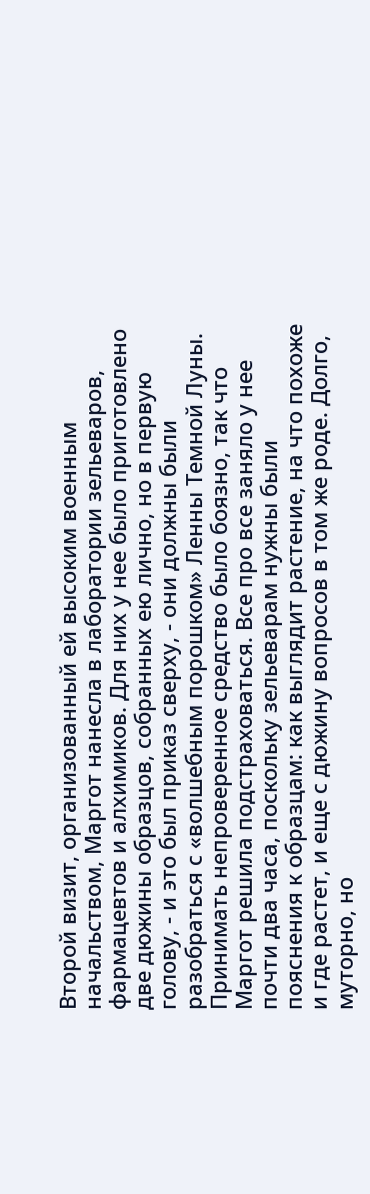Второй визит, организованный ей высоким военным начальством, Маргот нанесла в лаборатории зельеваров, фармацевтов и алхимиков. Для них у нее было приготовлено две дюжины образцов, собранных ею лично, но в первую голову, - и это был приказ сверху, - они должны были разобраться с «волшебным порошком» Ленны Темной Луны. Принимать непроверенное средство было боязно, так что Маргот решила подстраховаться. Все про все заняло у нее почти два часа, поскольку зельеварам нужны были пояснения к образцам: как выглядит растение, на что похоже и где растет, и еще с дюжину вопросов в том же роде. Долго, муторно, но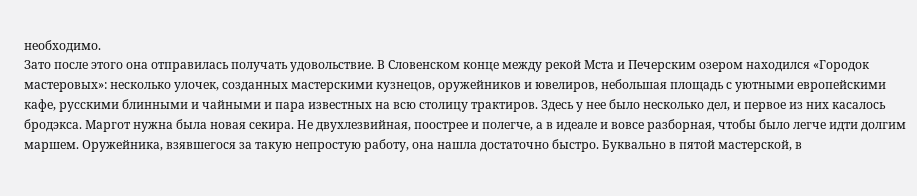необходимо.
Зато после этого она отправилась получать удовольствие. В Словенском конце между рекой Мста и Печерским озером находился «Городок мастеровых»: несколько улочек, созданных мастерскими кузнецов, оружейников и ювелиров, небольшая площадь с уютными европейскими кафе, русскими блинными и чайными и пара известных на всю столицу трактиров. Здесь у нее было несколько дел, и первое из них касалось бродэкса. Маргот нужна была новая секира. Не двухлезвийная, поострее и полегче, а в идеале и вовсе разборная, чтобы было легче идти долгим маршем. Оружейника, взявшегося за такую непростую работу, она нашла достаточно быстро. Буквально в пятой мастерской, в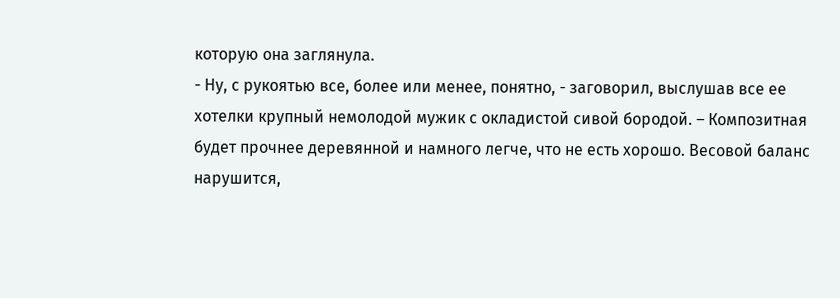которую она заглянула.
- Ну, с рукоятью все, более или менее, понятно, - заговорил, выслушав все ее хотелки крупный немолодой мужик с окладистой сивой бородой. – Композитная будет прочнее деревянной и намного легче, что не есть хорошо. Весовой баланс нарушится,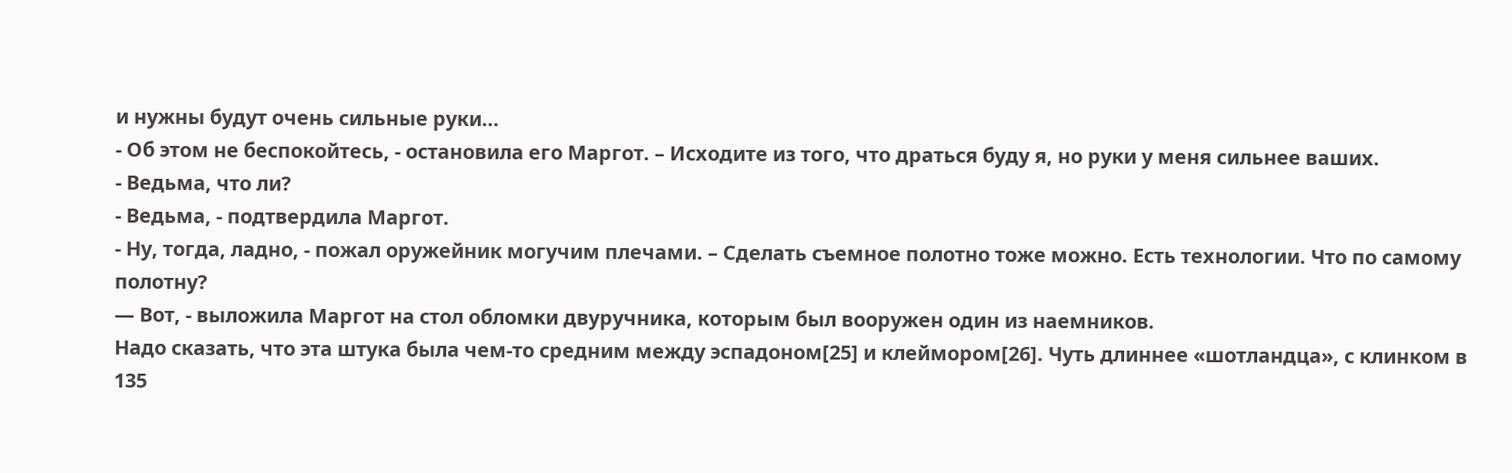и нужны будут очень сильные руки…
- Об этом не беспокойтесь, - остановила его Маргот. – Исходите из того, что драться буду я, но руки у меня сильнее ваших.
- Ведьма, что ли?
- Ведьма, - подтвердила Маргот.
- Ну, тогда, ладно, - пожал оружейник могучим плечами. – Сделать съемное полотно тоже можно. Есть технологии. Что по самому полотну?
— Вот, - выложила Маргот на стол обломки двуручника, которым был вооружен один из наемников.
Надо сказать, что эта штука была чем-то средним между эспадоном[25] и клеймором[26]. Чуть длиннее «шотландца», с клинком в 135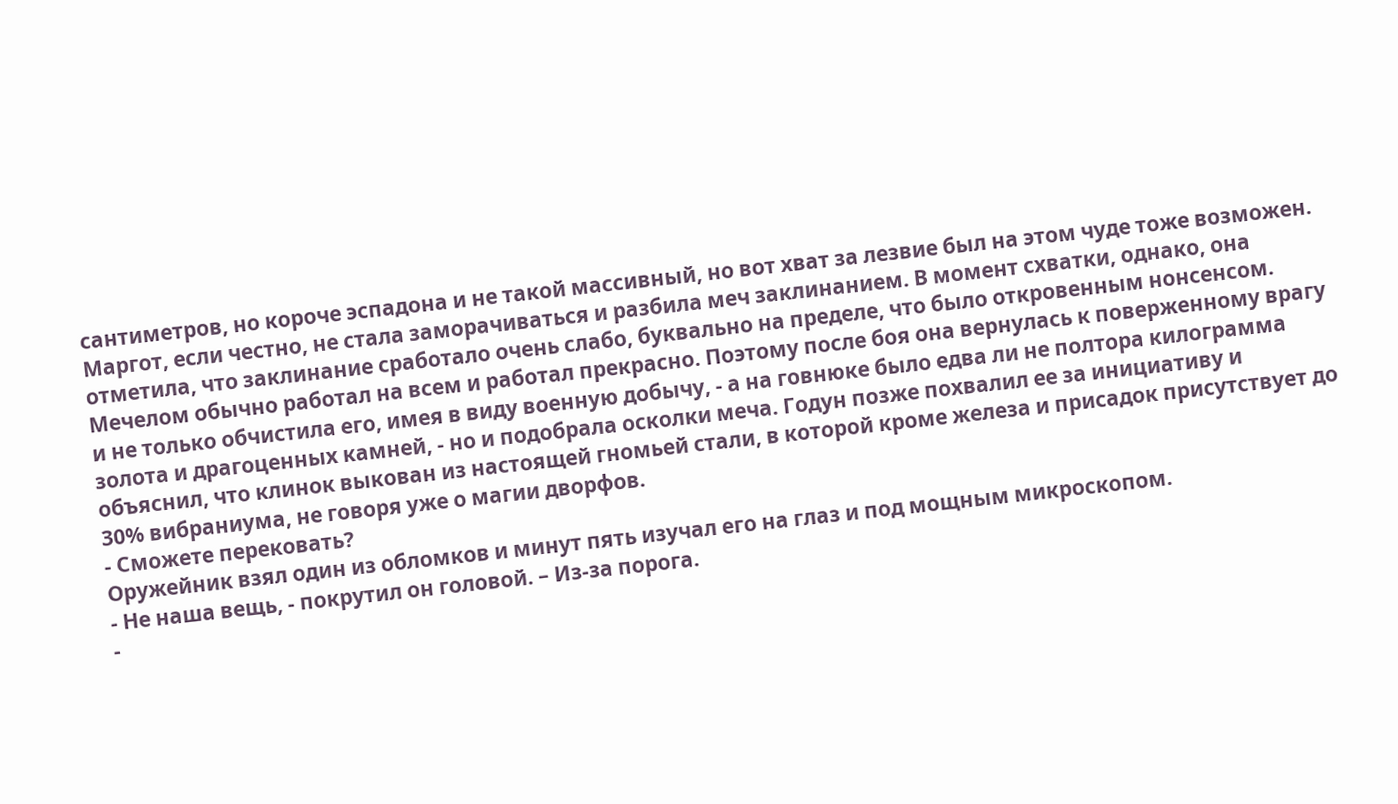сантиметров, но короче эспадона и не такой массивный, но вот хват за лезвие был на этом чуде тоже возможен. Маргот, если честно, не стала заморачиваться и разбила меч заклинанием. В момент схватки, однако, она отметила, что заклинание сработало очень слабо, буквально на пределе, что было откровенным нонсенсом. Мечелом обычно работал на всем и работал прекрасно. Поэтому после боя она вернулась к поверженному врагу и не только обчистила его, имея в виду военную добычу, - а на говнюке было едва ли не полтора килограмма золота и драгоценных камней, - но и подобрала осколки меча. Годун позже похвалил ее за инициативу и объяснил, что клинок выкован из настоящей гномьей стали, в которой кроме железа и присадок присутствует до 30% вибраниума, не говоря уже о магии дворфов.
- Сможете перековать?
Оружейник взял один из обломков и минут пять изучал его на глаз и под мощным микроскопом.
- Не наша вещь, - покрутил он головой. – Из-за порога.
-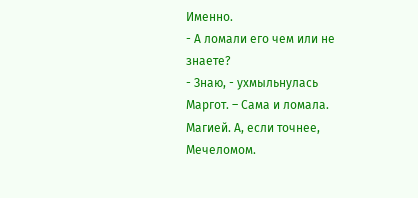Именно.
- А ломали его чем или не знаете?
- Знаю, - ухмыльнулась Маргот. – Сама и ломала. Магией. А, если точнее, Мечеломом.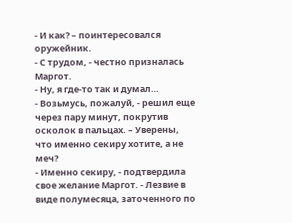- И как? – поинтересовался оружейник.
- С трудом, - честно призналась Маргот.
- Ну, я где-то так и думал…
- Возьмусь, пожалуй, - решил еще через пару минут, покрутив осколок в пальцах. – Уверены, что именно секиру хотите, а не меч?
- Именно секиру, - подтвердила свое желание Маргот. - Лезвие в виде полумесяца, заточенного по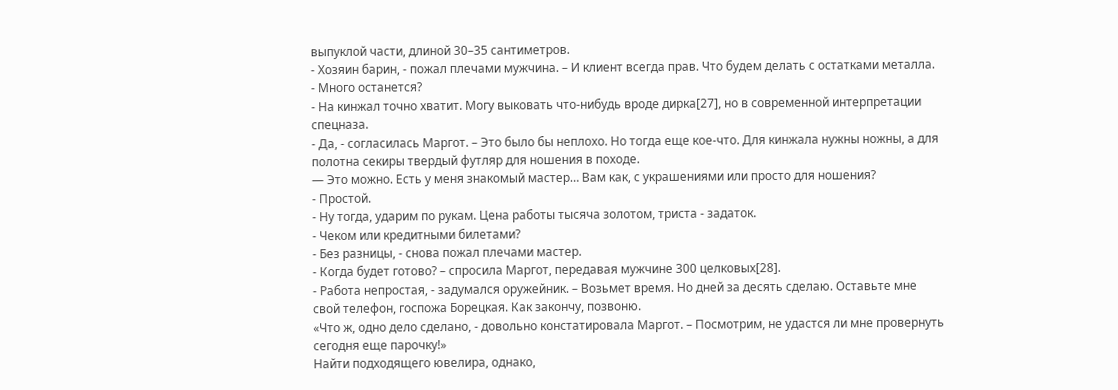выпуклой части, длиной 30–35 сантиметров.
- Хозяин барин, - пожал плечами мужчина. – И клиент всегда прав. Что будем делать с остатками металла.
- Много останется?
- На кинжал точно хватит. Могу выковать что-нибудь вроде дирка[27], но в современной интерпретации спецназа.
- Да, - согласилась Маргот. – Это было бы неплохо. Но тогда еще кое-что. Для кинжала нужны ножны, а для полотна секиры твердый футляр для ношения в походе.
— Это можно. Есть у меня знакомый мастер… Вам как, с украшениями или просто для ношения?
- Простой.
- Ну тогда, ударим по рукам. Цена работы тысяча золотом, триста - задаток.
- Чеком или кредитными билетами?
- Без разницы, - снова пожал плечами мастер.
- Когда будет готово? – спросила Маргот, передавая мужчине 300 целковых[28].
- Работа непростая, - задумался оружейник. – Возьмет время. Но дней за десять сделаю. Оставьте мне свой телефон, госпожа Борецкая. Как закончу, позвоню.
«Что ж, одно дело сделано, - довольно констатировала Маргот. – Посмотрим, не удастся ли мне провернуть сегодня еще парочку!»
Найти подходящего ювелира, однако,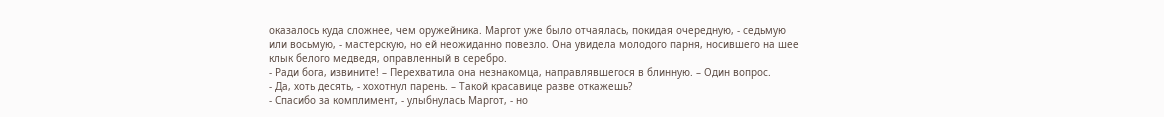оказалось куда сложнее, чем оружейника. Маргот уже было отчаялась, покидая очередную, - седьмую или восьмую, - мастерскую, но ей неожиданно повезло. Она увидела молодого парня, носившего на шее клык белого медведя, оправленный в серебро.
- Ради бога, извините! – Перехватила она незнакомца, направлявшегося в блинную. – Один вопрос.
- Да, хоть десять, - хохотнул парень. – Такой красавице разве откажешь?
- Спасибо за комплимент, - улыбнулась Маргот, - но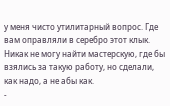у меня чисто утилитарный вопрос. Где вам оправляли в серебро этот клык. Никак не могу найти мастерскую, где бы взялись за такую работу, но сделали, как надо, а не абы как.
-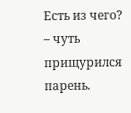Есть из чего? – чуть прищурился парень.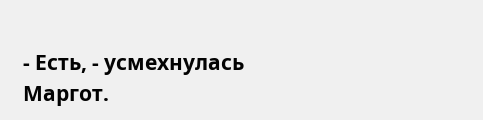- Есть, - усмехнулась Маргот.